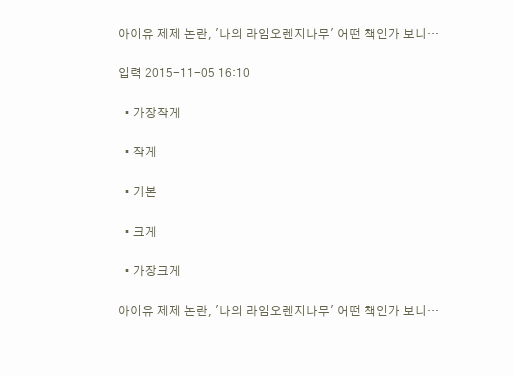아이유 제제 논란, '나의 라임오렌지나무' 어떤 책인가 보니…

입력 2015-11-05 16:10

  • 가장작게

  • 작게

  • 기본

  • 크게

  • 가장크게

아이유 제제 논란, '나의 라임오렌지나무' 어떤 책인가 보니…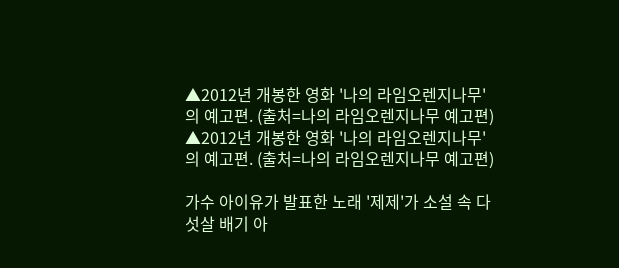▲2012년 개봉한 영화 '나의 라임오렌지나무'의 예고편. (출처=나의 라임오렌지나무 예고편)
▲2012년 개봉한 영화 '나의 라임오렌지나무'의 예고편. (출처=나의 라임오렌지나무 예고편)

가수 아이유가 발표한 노래 '제제'가 소설 속 다섯살 배기 아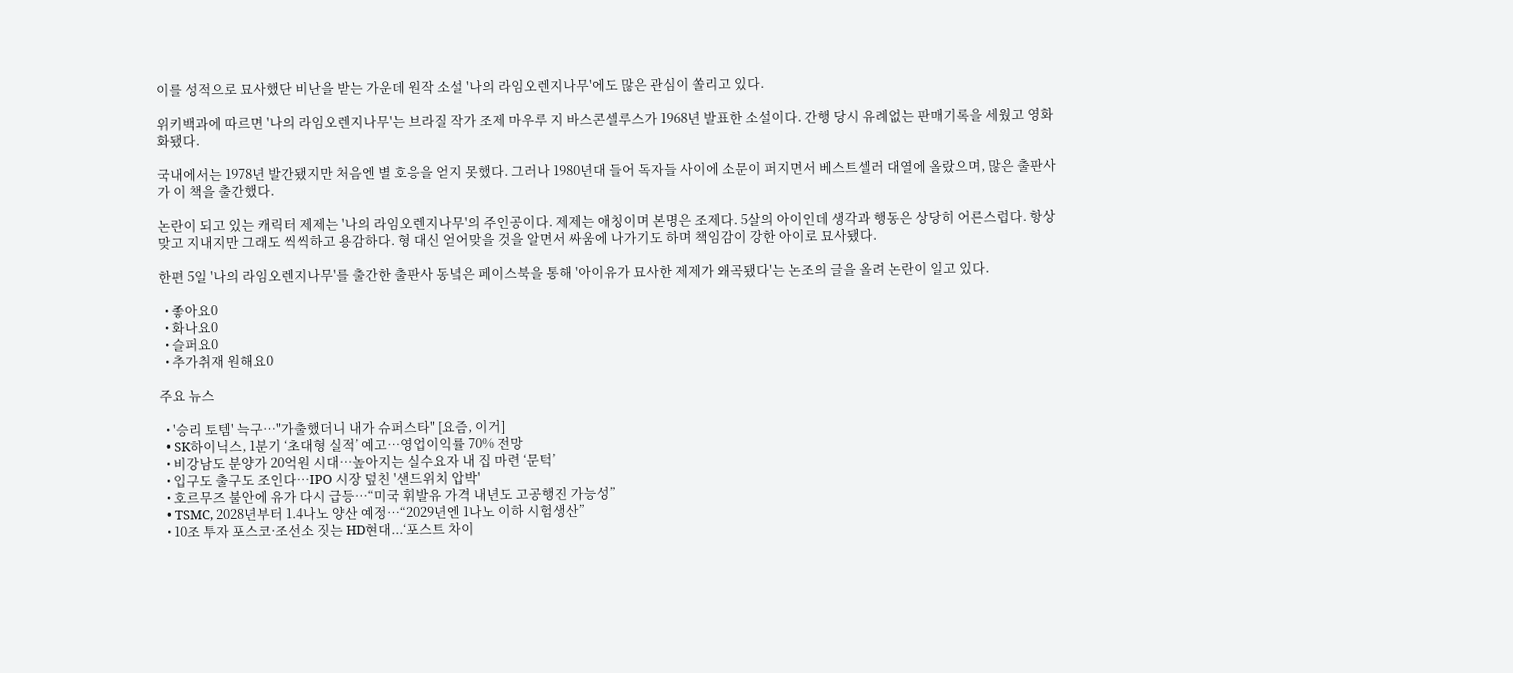이를 성적으로 묘사했단 비난을 받는 가운데 원작 소설 '나의 라임오렌지나무'에도 많은 관심이 쏠리고 있다.

위키백과에 따르면 '나의 라임오렌지나무'는 브라질 작가 조제 마우루 지 바스콘셀루스가 1968년 발표한 소설이다. 간행 당시 유례없는 판매기록을 세웠고 영화화됐다.

국내에서는 1978년 발간됐지만 처음엔 별 호응을 얻지 못했다. 그러나 1980년대 들어 독자들 사이에 소문이 퍼지면서 베스트셀러 대열에 올랐으며, 많은 출판사가 이 책을 출간했다.

논란이 되고 있는 캐릭터 제제는 '나의 라임오렌지나무'의 주인공이다. 제제는 애칭이며 본명은 조제다. 5살의 아이인데 생각과 행동은 상당히 어른스럽다. 항상 맞고 지내지만 그래도 씩씩하고 용감하다. 형 대신 얻어맞을 것을 알면서 싸움에 나가기도 하며 책임감이 강한 아이로 묘사됐다.

한편 5일 '나의 라임오렌지나무'를 출간한 출판사 동녘은 페이스북을 통해 '아이유가 묘사한 제제가 왜곡됐다'는 논조의 글을 올려 논란이 일고 있다.

  • 좋아요0
  • 화나요0
  • 슬퍼요0
  • 추가취재 원해요0

주요 뉴스

  • '승리 토템' 늑구…"가출했더니 내가 슈퍼스타" [요즘, 이거]
  • SK하이닉스, 1분기 ‘초대형 실적’ 예고…영업이익률 70% 전망
  • 비강남도 분양가 20억원 시대…높아지는 실수요자 내 집 마련 ‘문턱’
  • 입구도 출구도 조인다…IPO 시장 덮친 '샌드위치 압박'
  • 호르무즈 불안에 유가 다시 급등…“미국 휘발유 가격 내년도 고공행진 가능성”
  • TSMC, 2028년부터 1.4나노 양산 예정…“2029년엔 1나노 이하 시험생산”
  • 10조 투자 포스코·조선소 짓는 HD현대...‘포스트 차이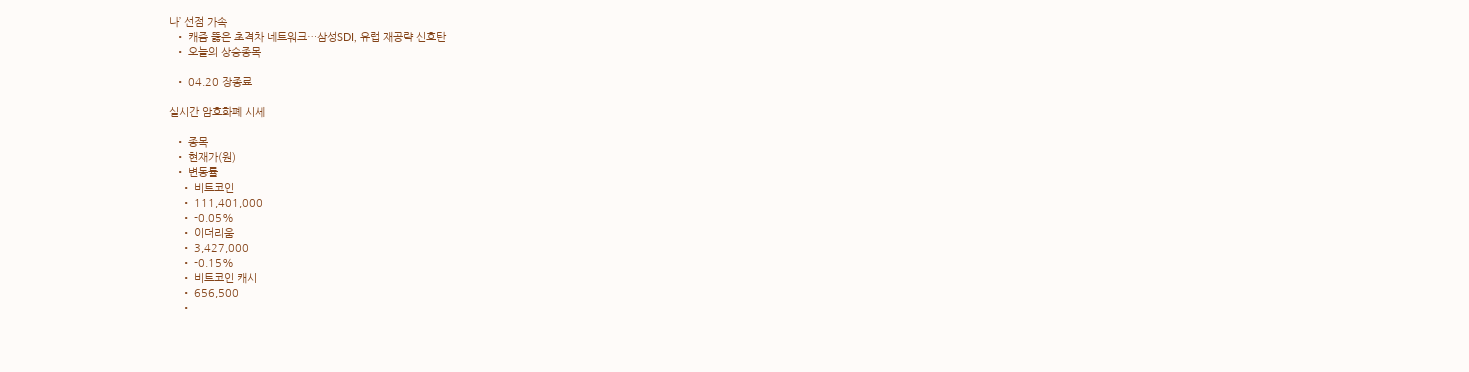나’ 선점 가속
  • 캐즘 뚫은 초격차 네트워크…삼성SDI, 유럽 재공략 신호탄
  • 오늘의 상승종목

  • 04.20 장종료

실시간 암호화폐 시세

  • 종목
  • 현재가(원)
  • 변동률
    • 비트코인
    • 111,401,000
    • -0.05%
    • 이더리움
    • 3,427,000
    • -0.15%
    • 비트코인 캐시
    • 656,500
    •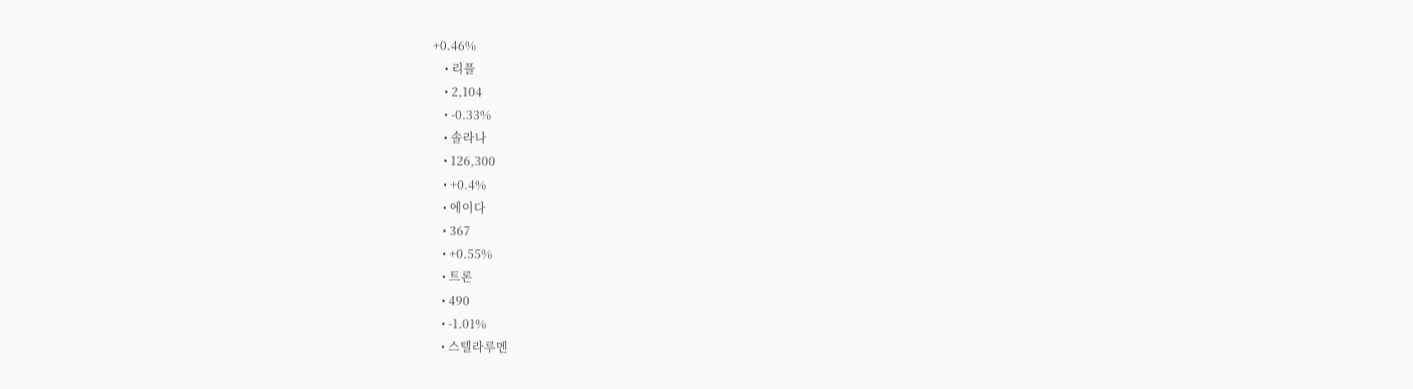+0.46%
    • 리플
    • 2,104
    • -0.33%
    • 솔라나
    • 126,300
    • +0.4%
    • 에이다
    • 367
    • +0.55%
    • 트론
    • 490
    • -1.01%
    • 스텔라루멘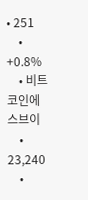• 251
    • +0.8%
    • 비트코인에스브이
    • 23,240
    •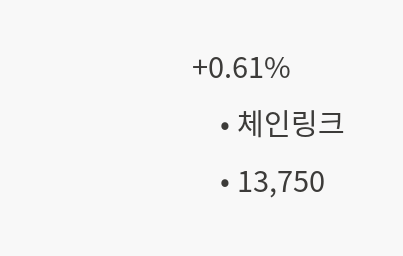+0.61%
    • 체인링크
    • 13,750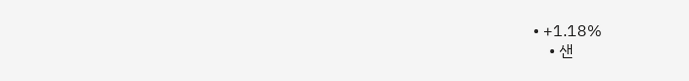• +1.18%
    • 샌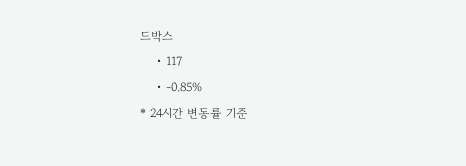드박스
    • 117
    • -0.85%
* 24시간 변동률 기준